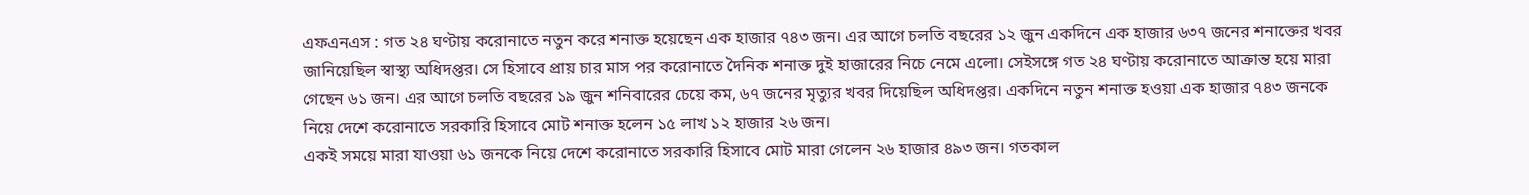এফএনএস : গত ২৪ ঘণ্টায় করোনাতে নতুন করে শনাক্ত হয়েছেন এক হাজার ৭৪৩ জন। এর আগে চলতি বছরের ১২ জুন একদিনে এক হাজার ৬৩৭ জনের শনাক্তের খবর জানিয়েছিল স্বাস্থ্য অধিদপ্তর। সে হিসাবে প্রায় চার মাস পর করোনাতে দৈনিক শনাক্ত দুই হাজারের নিচে নেমে এলো। সেইসঙ্গে গত ২৪ ঘণ্টায় করোনাতে আক্রান্ত হয়ে মারা গেছেন ৬১ জন। এর আগে চলতি বছরের ১৯ জুন শনিবারের চেয়ে কম, ৬৭ জনের মৃত্যুর খবর দিয়েছিল অধিদপ্তর। একদিনে নতুন শনাক্ত হওয়া এক হাজার ৭৪৩ জনকে নিয়ে দেশে করোনাতে সরকারি হিসাবে মোট শনাক্ত হলেন ১৫ লাখ ১২ হাজার ২৬ জন।
একই সময়ে মারা যাওয়া ৬১ জনকে নিয়ে দেশে করোনাতে সরকারি হিসাবে মোট মারা গেলেন ২৬ হাজার ৪৯৩ জন। গতকাল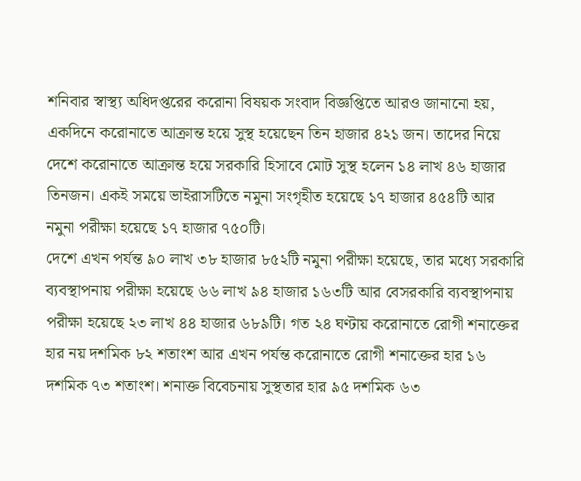শনিবার স্বাস্থ্য অধিদপ্তরের করোনা বিষয়ক সংবাদ বিজ্ঞপ্তিতে আরও জানানো হয়, একদিনে করোনাতে আক্রান্ত হয়ে সুস্থ হয়েছেন তিন হাজার ৪২১ জন। তাদের নিয়ে দেশে করোনাতে আক্রান্ত হয়ে সরকারি হিসাবে মোট সুস্থ হলেন ১৪ লাখ ৪৬ হাজার তিনজন। একই সময়ে ভাইরাসটিতে নমুনা সংগৃহীত হয়েছে ১৭ হাজার ৪৫৪টি আর নমুনা পরীক্ষা হয়েছে ১৭ হাজার ৭৫০টি।
দেশে এখন পর্যন্ত ৯০ লাখ ৩৮ হাজার ৮৫২টি নমুনা পরীক্ষা হয়েছে, তার মধ্যে সরকারি ব্যবস্থাপনায় পরীক্ষা হয়েছে ৬৬ লাখ ৯৪ হাজার ১৬৩টি আর বেসরকারি ব্যবস্থাপনায় পরীক্ষা হয়েছে ২৩ লাখ ৪৪ হাজার ৬৮৯টি। গত ২৪ ঘণ্টায় করোনাতে রোগী শনাক্তের হার নয় দশমিক ৮২ শতাংশ আর এখন পর্যন্ত করোনাতে রোগী শনাক্তের হার ১৬ দশমিক ৭৩ শতাংশ। শনাক্ত বিবেচনায় সুস্থতার হার ৯৫ দশমিক ৬৩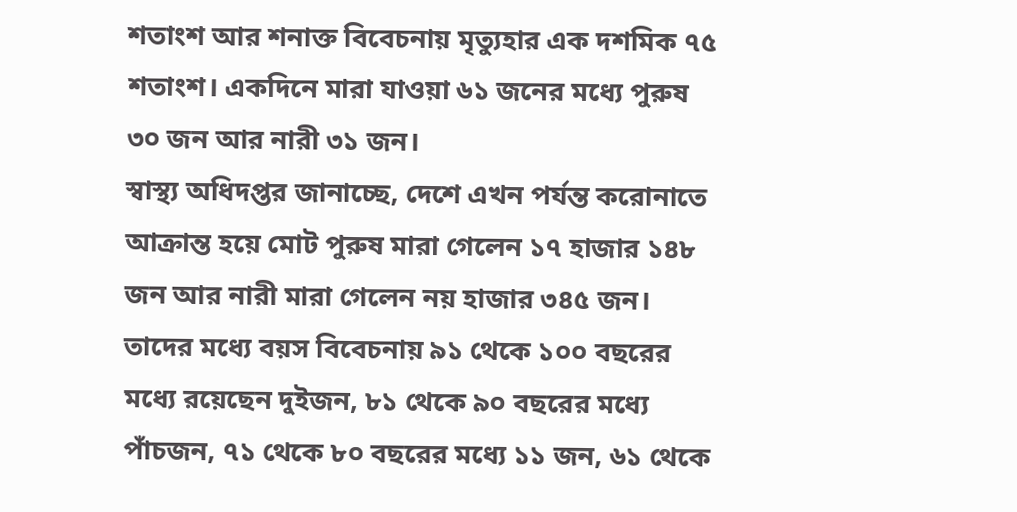শতাংশ আর শনাক্ত বিবেচনায় মৃত্যুহার এক দশমিক ৭৫ শতাংশ। একদিনে মারা যাওয়া ৬১ জনের মধ্যে পুরুষ ৩০ জন আর নারী ৩১ জন।
স্বাস্থ্য অধিদপ্তর জানাচ্ছে, দেশে এখন পর্যন্ত করোনাতে আক্রান্ত হয়ে মোট পুরুষ মারা গেলেন ১৭ হাজার ১৪৮ জন আর নারী মারা গেলেন নয় হাজার ৩৪৫ জন। তাদের মধ্যে বয়স বিবেচনায় ৯১ থেকে ১০০ বছরের মধ্যে রয়েছেন দুইজন, ৮১ থেকে ৯০ বছরের মধ্যে পাঁচজন, ৭১ থেকে ৮০ বছরের মধ্যে ১১ জন, ৬১ থেকে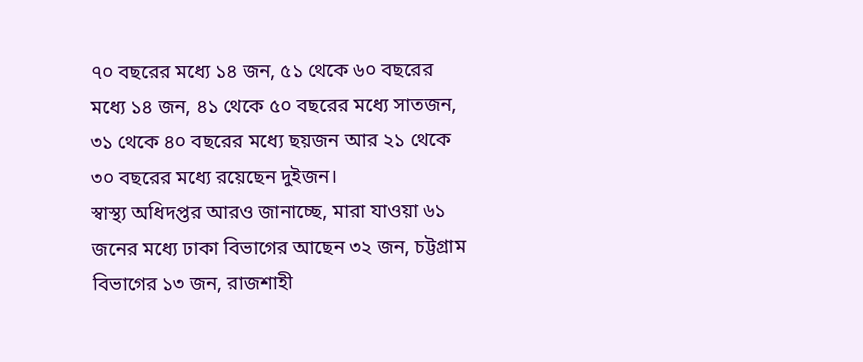৭০ বছরের মধ্যে ১৪ জন, ৫১ থেকে ৬০ বছরের মধ্যে ১৪ জন, ৪১ থেকে ৫০ বছরের মধ্যে সাতজন, ৩১ থেকে ৪০ বছরের মধ্যে ছয়জন আর ২১ থেকে ৩০ বছরের মধ্যে রয়েছেন দুইজন।
স্বাস্থ্য অধিদপ্তর আরও জানাচ্ছে, মারা যাওয়া ৬১ জনের মধ্যে ঢাকা বিভাগের আছেন ৩২ জন, চট্টগ্রাম বিভাগের ১৩ জন, রাজশাহী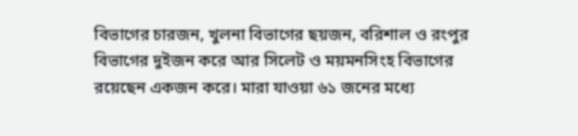বিভাগের চারজন, খুলনা বিভাগের ছয়জন, বরিশাল ও রংপুর বিভাগের দুইজন করে আর সিলেট ও ময়মনসিংহ বিভাগের রয়েছেন একজন করে। মারা যাওয়া ৬১ জনের মধ্যে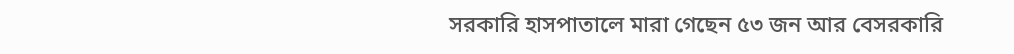সরকারি হাসপাতালে মারা গেছেন ৫৩ জন আর বেসরকারি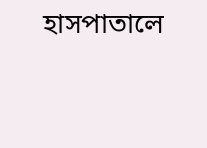হাসপাতালে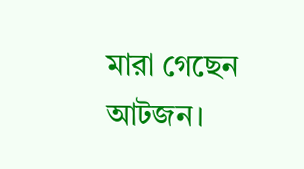মারা গেছেন আটজন।